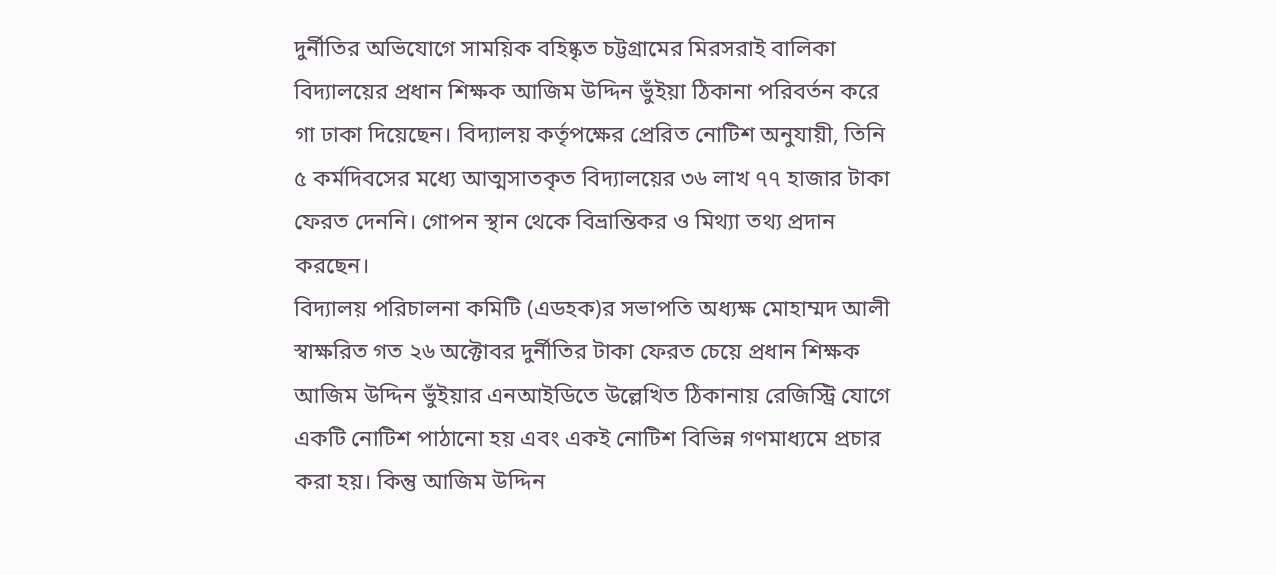দুর্নীতির অভিযোগে সাময়িক বহিষ্কৃত চট্টগ্রামের মিরসরাই বালিকা বিদ্যালয়ের প্রধান শিক্ষক আজিম উদ্দিন ভুঁইয়া ঠিকানা পরিবর্তন করে গা ঢাকা দিয়েছেন। বিদ্যালয় কর্তৃপক্ষের প্রেরিত নোটিশ অনুযায়ী, তিনি ৫ কর্মদিবসের মধ্যে আত্মসাতকৃত বিদ্যালয়ের ৩৬ লাখ ৭৭ হাজার টাকা ফেরত দেননি। গোপন স্থান থেকে বিভ্রান্তিকর ও মিথ্যা তথ্য প্রদান করছেন।
বিদ্যালয় পরিচালনা কমিটি (এডহক)র সভাপতি অধ্যক্ষ মোহাম্মদ আলী স্বাক্ষরিত গত ২৬ অক্টোবর দুর্নীতির টাকা ফেরত চেয়ে প্রধান শিক্ষক আজিম উদ্দিন ভুঁইয়ার এনআইডিতে উল্লেখিত ঠিকানায় রেজিস্ট্রি যোগে একটি নোটিশ পাঠানো হয় এবং একই নোটিশ বিভিন্ন গণমাধ্যমে প্রচার করা হয়। কিন্তু আজিম উদ্দিন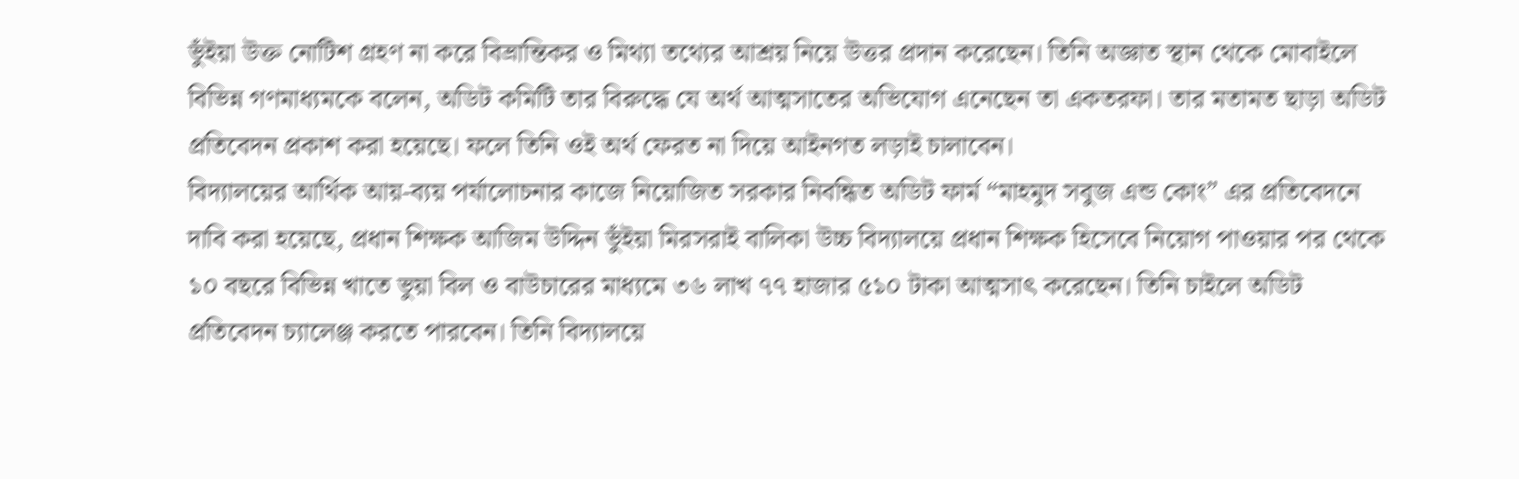ভুঁইয়া উক্ত নোটিশ গ্রহণ না করে বিভ্রান্তিকর ও মিথ্যা তথ্যের আশ্রয় নিয়ে উত্তর প্রদান করেছেন। তিনি অজ্ঞাত স্থান থেকে মোবাইলে বিভিন্ন গণমাধ্যমকে বলেন, অডিট কমিটি তার বিরুদ্ধে যে অর্থ আত্মসাতের অভিযোগ এনেছেন তা একতরফা। তার মতামত ছাড়া অডিট প্রতিবেদন প্রকাশ করা হয়েছে। ফলে তিনি ওই অর্থ ফেরত না দিয়ে আইনগত লড়াই চালাবেন।
বিদ্যালয়ের আর্থিক আয়-ব্যয় পর্যালোচনার কাজে নিয়োজিত সরকার নিবন্ধিত অডিট ফার্ম “মাহমুদ সবুজ এন্ড কোং” এর প্রতিবেদনে দাবি করা হয়েছে, প্রধান শিক্ষক আজিম উদ্দিন ভুঁইয়া মিরসরাই বালিকা উচ্চ বিদ্যালয়ে প্রধান শিক্ষক হিসেবে নিয়োগ পাওয়ার পর থেকে ১০ বছরে বিভিন্ন খাতে ভুয়া বিল ও বাউচারের মাধ্যমে ৩৬ লাখ ৭৭ হাজার ৫১০ টাকা আত্মসাৎ করেছেন। তিনি চাইলে অডিট প্রতিবেদন চ্যালেঞ্জ করতে পারবেন। তিনি বিদ্যালয়ে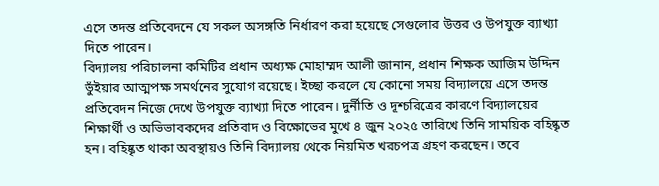এসে তদন্ত প্রতিবেদনে যে সকল অসঙ্গতি নির্ধারণ করা হয়েছে সেগুলোর উত্তর ও উপযুক্ত ব্যাখ্যা দিতে পারেন।
বিদ্যালয় পরিচালনা কমিটির প্রধান অধ্যক্ষ মোহাম্মদ আলী জানান, প্রধান শিক্ষক আজিম উদ্দিন ভুঁইয়ার আত্মপক্ষ সমর্থনের সুযোগ রয়েছে। ইচ্ছা করলে যে কোনো সময় বিদ্যালয়ে এসে তদন্ত প্রতিবেদন নিজে দেখে উপযুক্ত ব্যাখ্যা দিতে পারেন। দুর্নীতি ও দূশ্চরিত্রের কারণে বিদ্যালয়ের শিক্ষার্থী ও অভিভাবকদের প্রতিবাদ ও বিক্ষোভের মুখে ৪ জুন ২০২৫ তারিখে তিনি সাময়িক বহিষ্কৃত হন। বহিষ্কৃত থাকা অবস্থায়ও তিনি বিদ্যালয় থেকে নিয়মিত খরচপত্র গ্রহণ করছেন। তবে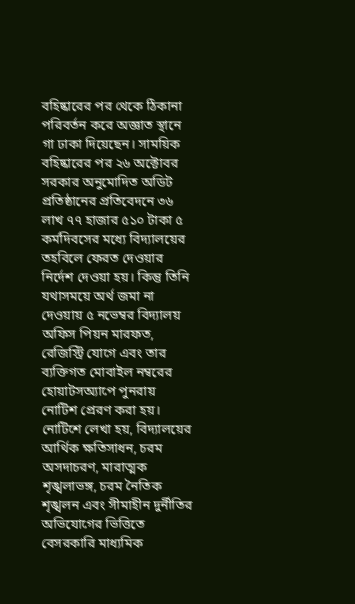বহিষ্কারের পর থেকে ঠিকানা পরিবর্তন করে অজ্ঞাত স্থানে গা ঢাকা দিয়েছেন। সাময়িক বহিষ্কারের পর ২৬ অক্টোবর সরকার অনুমোদিত অডিট প্রতিষ্ঠানের প্রতিবেদনে ৩৬ লাখ ৭৭ হাজার ৫১০ টাকা ৫ কর্মদিবসের মধ্যে বিদ্যালয়ের তহবিলে ফেরত দেওয়ার নির্দেশ দেওয়া হয়। কিন্তু তিনি যথাসময়ে অর্থ জমা না দেওয়ায় ৫ নভেম্বর বিদ্যালয় অফিস পিয়ন মারফত, রেজিস্ট্রি যোগে এবং তার ব্যক্তিগত মোবাইল নম্বরের হোয়াটসঅ্যাপে পুনরায় নোটিশ প্রেরণ করা হয়।
নোটিশে লেখা হয়, বিদ্যালয়ের আর্থিক ক্ষতিসাধন, চরম অসদাচরণ, মারাত্মক শৃঙ্খলাভঙ্গ, চরম নৈতিক শৃঙ্খলন এবং সীমাহীন দুর্নীতির অভিযোগের ভিত্তিতে বেসরকারি মাধ্যমিক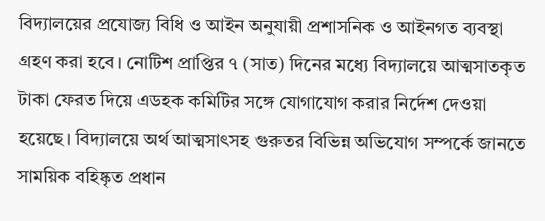বিদ্যালয়ের প্রযোজ্য বিধি ও আইন অনুযায়ী প্রশাসনিক ও আইনগত ব্যবস্থা গ্রহণ করা হবে। নোটিশ প্রাপ্তির ৭ (সাত) দিনের মধ্যে বিদ্যালয়ে আত্মসাতকৃত টাকা ফেরত দিয়ে এডহক কমিটির সঙ্গে যোগাযোগ করার নির্দেশ দেওয়া হয়েছে। বিদ্যালয়ে অর্থ আত্মসাৎসহ গুরুতর বিভিন্ন অভিযোগ সম্পর্কে জানতে সাময়িক বহিষ্কৃত প্রধান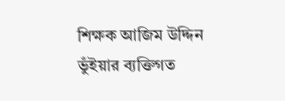শিক্ষক আজিম উদ্দিন ভুঁইয়ার ব্যক্তিগত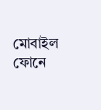মোবাইল ফোনে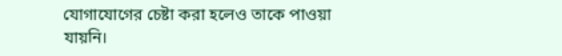যোগাযোগের চেষ্টা করা হলেও তাকে পাওয়া যায়নি।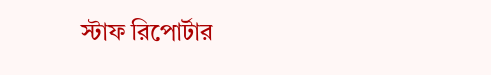স্টাফ রিপোর্টার